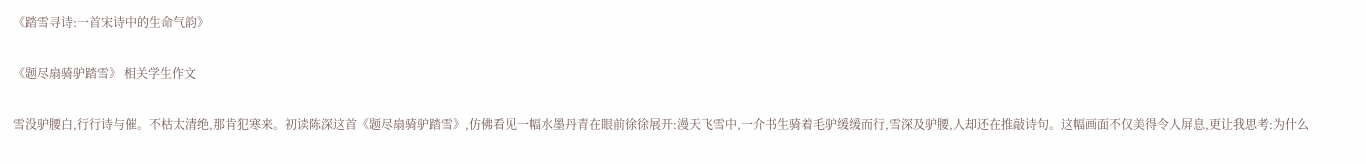《踏雪寻诗:一首宋诗中的生命气韵》

《题尽扇骑驴踏雪》 相关学生作文

雪没驴腰白,行行诗与催。不枯太清绝,那肯犯寒来。初读陈深这首《题尽扇骑驴踏雪》,仿佛看见一幅水墨丹青在眼前徐徐展开:漫天飞雪中,一介书生骑着毛驴缓缓而行,雪深及驴腰,人却还在推敲诗句。这幅画面不仅美得令人屏息,更让我思考:为什么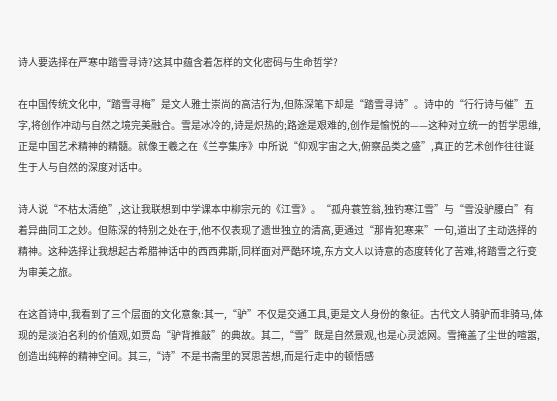诗人要选择在严寒中踏雪寻诗?这其中蕴含着怎样的文化密码与生命哲学?

在中国传统文化中,“踏雪寻梅”是文人雅士崇尚的高洁行为,但陈深笔下却是“踏雪寻诗”。诗中的“行行诗与催”五字,将创作冲动与自然之境完美融合。雪是冰冷的,诗是炽热的;路途是艰难的,创作是愉悦的——这种对立统一的哲学思维,正是中国艺术精神的精髓。就像王羲之在《兰亭集序》中所说“仰观宇宙之大,俯察品类之盛”,真正的艺术创作往往诞生于人与自然的深度对话中。

诗人说“不枯太清绝”,这让我联想到中学课本中柳宗元的《江雪》。“孤舟蓑笠翁,独钓寒江雪”与“雪没驴腰白”有着异曲同工之妙。但陈深的特别之处在于,他不仅表现了遗世独立的清高,更通过“那肯犯寒来”一句,道出了主动选择的精神。这种选择让我想起古希腊神话中的西西弗斯,同样面对严酷环境,东方文人以诗意的态度转化了苦难,将踏雪之行变为审美之旅。

在这首诗中,我看到了三个层面的文化意象:其一,“驴”不仅是交通工具,更是文人身份的象征。古代文人骑驴而非骑马,体现的是淡泊名利的价值观,如贾岛“驴背推敲”的典故。其二,“雪”既是自然景观,也是心灵滤网。雪掩盖了尘世的喧嚣,创造出纯粹的精神空间。其三,“诗”不是书斋里的冥思苦想,而是行走中的顿悟感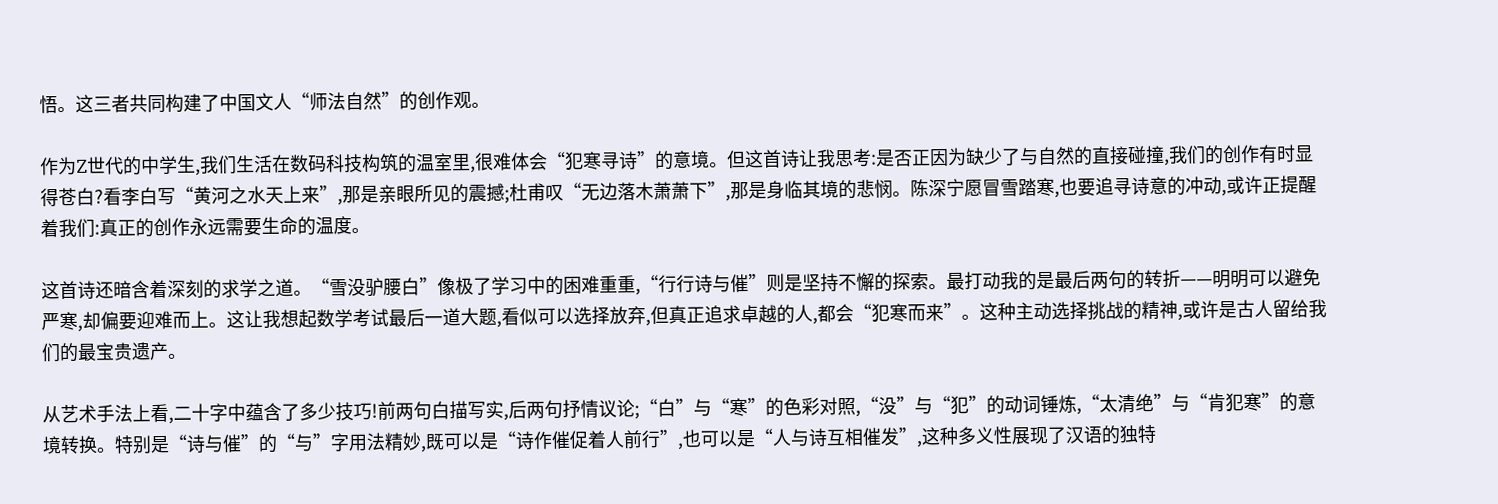悟。这三者共同构建了中国文人“师法自然”的创作观。

作为Z世代的中学生,我们生活在数码科技构筑的温室里,很难体会“犯寒寻诗”的意境。但这首诗让我思考:是否正因为缺少了与自然的直接碰撞,我们的创作有时显得苍白?看李白写“黄河之水天上来”,那是亲眼所见的震撼;杜甫叹“无边落木萧萧下”,那是身临其境的悲悯。陈深宁愿冒雪踏寒,也要追寻诗意的冲动,或许正提醒着我们:真正的创作永远需要生命的温度。

这首诗还暗含着深刻的求学之道。“雪没驴腰白”像极了学习中的困难重重,“行行诗与催”则是坚持不懈的探索。最打动我的是最后两句的转折——明明可以避免严寒,却偏要迎难而上。这让我想起数学考试最后一道大题,看似可以选择放弃,但真正追求卓越的人,都会“犯寒而来”。这种主动选择挑战的精神,或许是古人留给我们的最宝贵遗产。

从艺术手法上看,二十字中蕴含了多少技巧!前两句白描写实,后两句抒情议论;“白”与“寒”的色彩对照,“没”与“犯”的动词锤炼,“太清绝”与“肯犯寒”的意境转换。特别是“诗与催”的“与”字用法精妙,既可以是“诗作催促着人前行”,也可以是“人与诗互相催发”,这种多义性展现了汉语的独特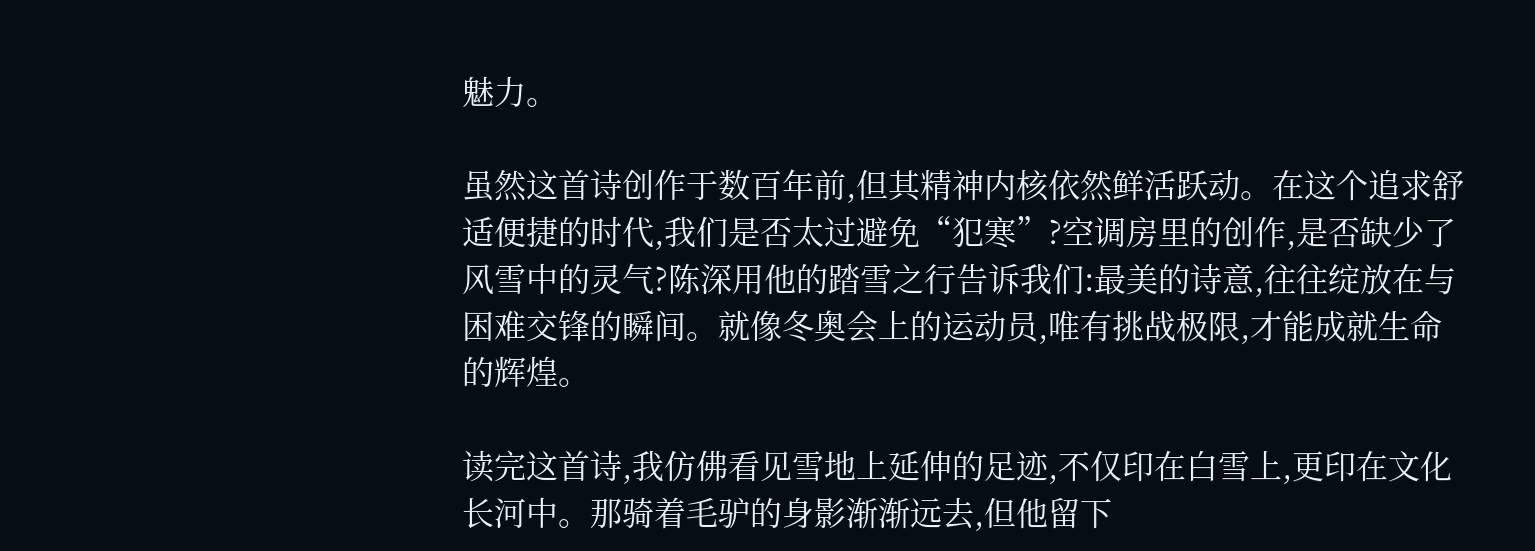魅力。

虽然这首诗创作于数百年前,但其精神内核依然鲜活跃动。在这个追求舒适便捷的时代,我们是否太过避免“犯寒”?空调房里的创作,是否缺少了风雪中的灵气?陈深用他的踏雪之行告诉我们:最美的诗意,往往绽放在与困难交锋的瞬间。就像冬奥会上的运动员,唯有挑战极限,才能成就生命的辉煌。

读完这首诗,我仿佛看见雪地上延伸的足迹,不仅印在白雪上,更印在文化长河中。那骑着毛驴的身影渐渐远去,但他留下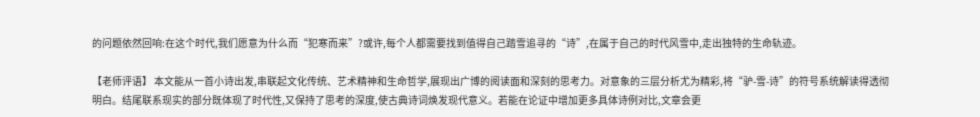的问题依然回响:在这个时代,我们愿意为什么而“犯寒而来”?或许,每个人都需要找到值得自己踏雪追寻的“诗”,在属于自己的时代风雪中,走出独特的生命轨迹。

【老师评语】 本文能从一首小诗出发,串联起文化传统、艺术精神和生命哲学,展现出广博的阅读面和深刻的思考力。对意象的三层分析尤为精彩,将“驴-雪-诗”的符号系统解读得透彻明白。结尾联系现实的部分既体现了时代性,又保持了思考的深度,使古典诗词焕发现代意义。若能在论证中增加更多具体诗例对比,文章会更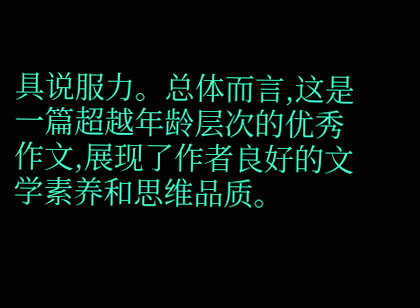具说服力。总体而言,这是一篇超越年龄层次的优秀作文,展现了作者良好的文学素养和思维品质。